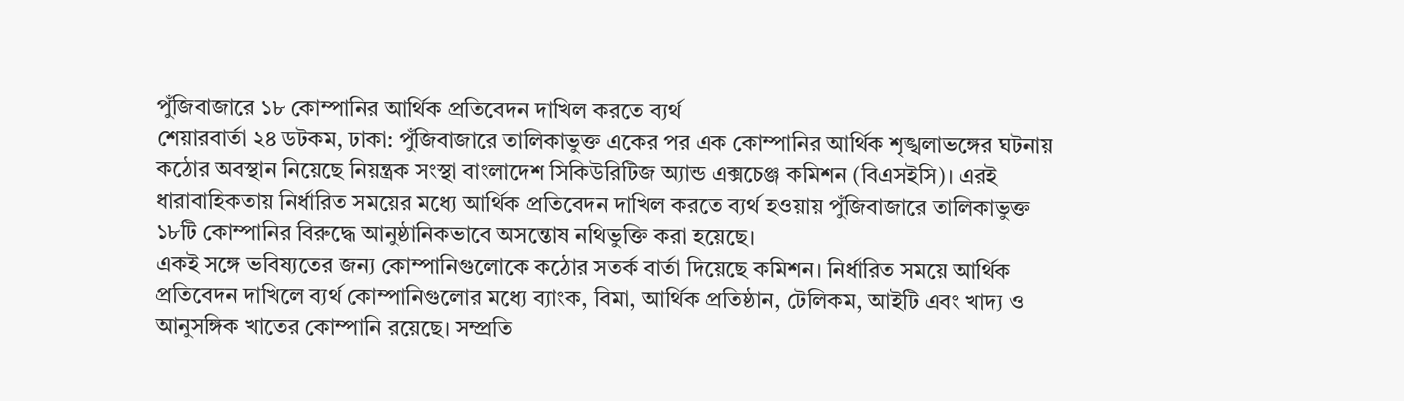পুঁজিবাজারে ১৮ কোম্পানির আর্থিক প্রতিবেদন দাখিল করতে ব্যর্থ
শেয়ারবার্তা ২৪ ডটকম, ঢাকা: পুঁজিবাজারে তালিকাভুক্ত একের পর এক কোম্পানির আর্থিক শৃঙ্খলাভঙ্গের ঘটনায় কঠোর অবস্থান নিয়েছে নিয়ন্ত্রক সংস্থা বাংলাদেশ সিকিউরিটিজ অ্যান্ড এক্সচেঞ্জ কমিশন (বিএসইসি)। এরই ধারাবাহিকতায় নির্ধারিত সময়ের মধ্যে আর্থিক প্রতিবেদন দাখিল করতে ব্যর্থ হওয়ায় পুঁজিবাজারে তালিকাভুক্ত ১৮টি কোম্পানির বিরুদ্ধে আনুষ্ঠানিকভাবে অসন্তোষ নথিভুক্তি করা হয়েছে।
একই সঙ্গে ভবিষ্যতের জন্য কোম্পানিগুলোকে কঠোর সতর্ক বার্তা দিয়েছে কমিশন। নির্ধারিত সময়ে আর্থিক প্রতিবেদন দাখিলে ব্যর্থ কোম্পানিগুলোর মধ্যে ব্যাংক, বিমা, আর্থিক প্রতিষ্ঠান, টেলিকম, আইটি এবং খাদ্য ও আনুসঙ্গিক খাতের কোম্পানি রয়েছে। সম্প্রতি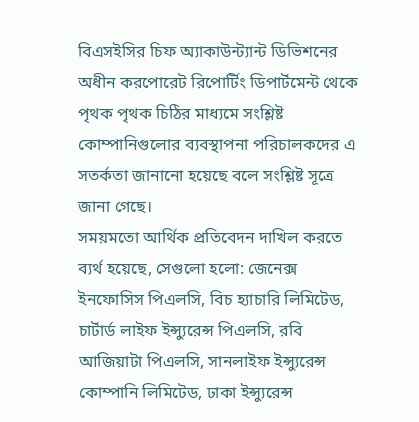বিএসইসির চিফ অ্যাকাউন্ট্যান্ট ডিভিশনের অধীন করপোরেট রিপোর্টিং ডিপার্টমেন্ট থেকে পৃথক পৃথক চিঠির মাধ্যমে সংশ্লিষ্ট কোম্পানিগুলোর ব্যবস্থাপনা পরিচালকদের এ সতর্কতা জানানো হয়েছে বলে সংশ্লিষ্ট সূত্রে জানা গেছে।
সময়মতো আর্থিক প্রতিবেদন দাখিল করতে ব্যর্থ হয়েছে, সেগুলো হলো: জেনেক্স ইনফোসিস পিএলসি, বিচ হ্যাচারি লিমিটেড, চার্টার্ড লাইফ ইন্স্যুরেন্স পিএলসি, রবি আজিয়াটা পিএলসি, সানলাইফ ইন্স্যুরেন্স কোম্পানি লিমিটেড, ঢাকা ইন্স্যুরেন্স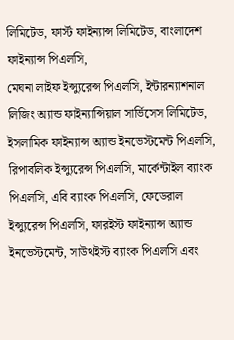লিমিটেড, ফার্স্ট ফাইন্যান্স লিমিটেড, বাংলাদেশ ফাইন্যান্স পিএলসি,
মেঘনা লাইফ ইন্স্যুরেন্স পিএলসি, ইন্টারন্যাশনাল লিজিং অ্যান্ড ফাইন্যান্সিয়াল সার্ভিসেস লিমিটেড, ইসলামিক ফাইন্যান্স অ্যান্ড ইনভেস্টমেন্ট পিএলসি, রিপাবলিক ইন্স্যুরেন্স পিএলসি, মার্কেন্টাইল ব্যাংক পিএলসি, এবি ব্যাংক পিএলসি, ফেডেরাল ইন্স্যুরেন্স পিএলসি, ফারইস্ট ফাইন্যান্স অ্যান্ড ইনভেস্টমেন্ট, সাউথইস্ট ব্যাংক পিএলসি এবং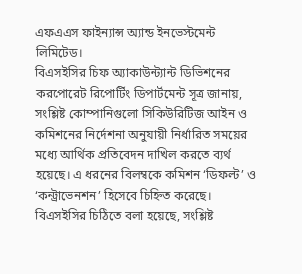এফএএস ফাইন্যান্স অ্যান্ড ইনভেস্টমেন্ট লিমিটেড।
বিএসইসির চিফ অ্যাকাউন্ট্যান্ট ডিভিশনের করপোরেট রিপোর্টিং ডিপার্টমেন্ট সূত্র জানায়, সংশ্লিষ্ট কোম্পানিগুলো সিকিউরিটিজ আইন ও কমিশনের নির্দেশনা অনুযায়ী নির্ধারিত সময়ের মধ্যে আর্থিক প্রতিবেদন দাখিল করতে ব্যর্থ হয়েছে। এ ধরনের বিলম্বকে কমিশন ‘ডিফল্ট’ ও ‘কন্ট্রাভেনশন’ হিসেবে চিহ্নিত করেছে।
বিএসইসির চিঠিতে বলা হয়েছে, সংশ্লিষ্ট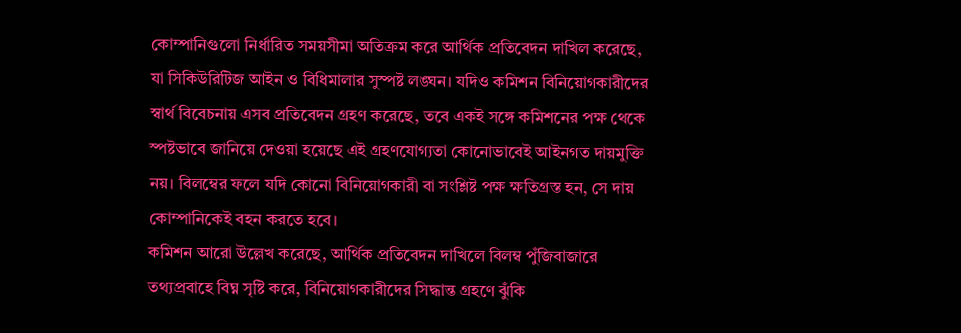কোম্পানিগুলো নির্ধারিত সময়সীমা অতিক্রম করে আর্থিক প্রতিবেদন দাখিল করেছে, যা সিকিউরিটিজ আইন ও বিধিমালার সুস্পষ্ট লঙ্ঘন। যদিও কমিশন বিনিয়োগকারীদের স্বার্থ বিবেচনায় এসব প্রতিবেদন গ্রহণ করেছে, তবে একই সঙ্গে কমিশনের পক্ষ থেকে স্পষ্টভাবে জানিয়ে দেওয়া হয়েছে এই গ্রহণযোগ্যতা কোনোভাবেই আইনগত দায়মুক্তি নয়। বিলম্বের ফলে যদি কোনো বিনিয়োগকারী বা সংশ্লিষ্ট পক্ষ ক্ষতিগ্রস্ত হন, সে দায় কোম্পানিকেই বহন করতে হবে।
কমিশন আরো উল্লেখ করেছে, আর্থিক প্রতিবেদন দাখিলে বিলম্ব পুঁজিবাজারে তথ্যপ্রবাহে বিঘ্ন সৃষ্টি করে, বিনিয়োগকারীদের সিদ্ধান্ত গ্রহণে ঝুঁকি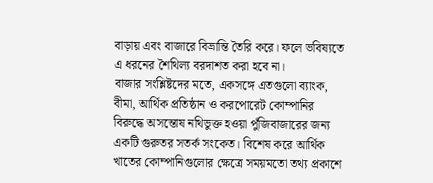বাড়ায় এবং বাজারে বিভ্রান্তি তৈরি করে। ফলে ভবিষ্যতে এ ধরনের শৈথিল্য বরদাশত করা হবে না।
বাজার সংশ্লিষ্টদের মতে, একসঙ্গে এতগুলো ব্যাংক, বীমা, আর্থিক প্রতিষ্ঠান ও করপোরেট কোম্পানির বিরুদ্ধে অসন্তোষ নথিভুক্ত হওয়া পুঁজিবাজারের জন্য একটি গুরুতর সতর্ক সংকেত। বিশেষ করে আর্থিক খাতের কোম্পানিগুলোর ক্ষেত্রে সময়মতো তথ্য প্রকাশে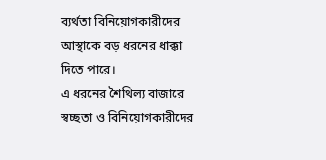ব্যর্থতা বিনিয়োগকারীদের আস্থাকে বড় ধরনের ধাক্কা দিতে পারে।
এ ধরনের শৈথিল্য বাজারে স্বচ্ছতা ও বিনিয়োগকারীদের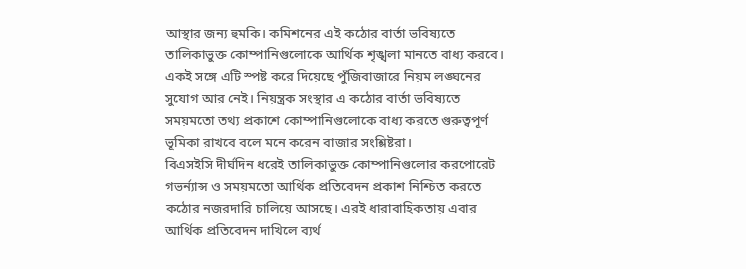আস্থার জন্য হুমকি। কমিশনের এই কঠোর বার্তা ভবিষ্যতে তালিকাভুক্ত কোম্পানিগুলোকে আর্থিক শৃঙ্খলা মানতে বাধ্য করবে। একই সঙ্গে এটি স্পষ্ট করে দিয়েছে পুঁজিবাজারে নিয়ম লঙ্ঘনের সুযোগ আর নেই। নিয়ন্ত্রক সংস্থার এ কঠোর বার্তা ভবিষ্যতে সময়মতো তথ্য প্রকাশে কোম্পানিগুলোকে বাধ্য করতে গুরুত্বপূর্ণ ভূমিকা রাখবে বলে মনে করেন বাজার সংশ্লিষ্টরা।
বিএসইসি দীর্ঘদিন ধরেই তালিকাভুক্ত কোম্পানিগুলোর করপোরেট গভর্ন্যান্স ও সময়মতো আর্থিক প্রতিবেদন প্রকাশ নিশ্চিত করতে কঠোর নজরদারি চালিয়ে আসছে। এরই ধারাবাহিকতায় এবার আর্থিক প্রতিবেদন দাখিলে ব্যর্থ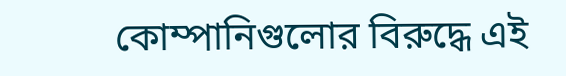কোম্পানিগুলোর বিরুদ্ধে এই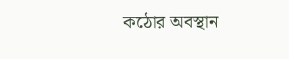কঠোর অবস্থান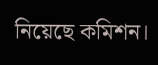নিয়েছে কমিশন।